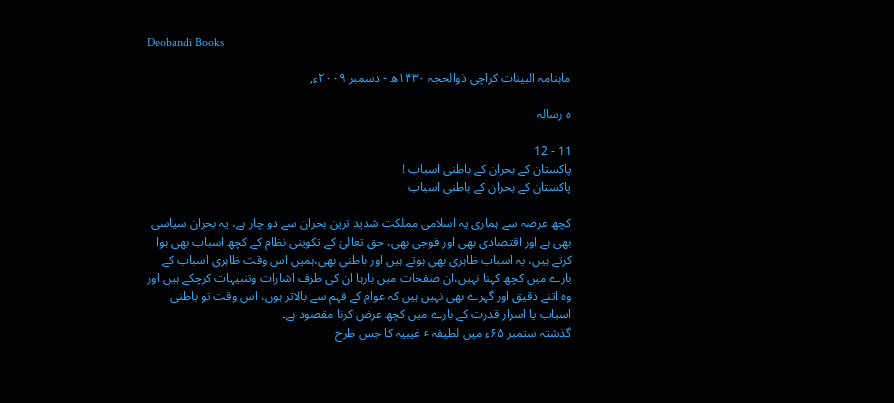Deobandi Books

ماہنامہ البینات کراچی ذوالحجہ ۱۴۳۰ھ - دسمبر ۲۰۰۹ء,

ہ رسالہ

11 - 12
پاکستان کے بحران کے باطنی اسباب !
پاکستان کے بحران کے باطنی اسباب

کچھ عرصہ سے ہماری یہ اسلامی مملکت شدید ترین بحران سے دو چار ہے، یہ بحران سیاسی بھی ہے اور اقتصادی بھی اور فوجی بھی، حق تعالیٰ کے تکوینی نظام کے کچھ اسباب بھی ہوا کرتے ہیں، یہ اسباب ظاہری بھی ہوتے ہیں اور باطنی بھی،ہمیں اس وقت ظاہری اسباب کے بارے میں کچھ کہنا نہیں،ان صفحات میں بارہا ان کی طرف اشارات وتنبیہات کرچکے ہیں اور وہ اتنے دقیق اور گہرے بھی نہیں ہیں کہ عوام کے فہم سے بالاتر ہوں، اس وقت تو باطنی اسباب یا اسرار قدرت کے بارے میں کچھ عرض کرنا مقصود ہے۔
گذشتہ ستمبر ۶۵ء میں لطیفہ ٴ غیبیہ کا جس طرح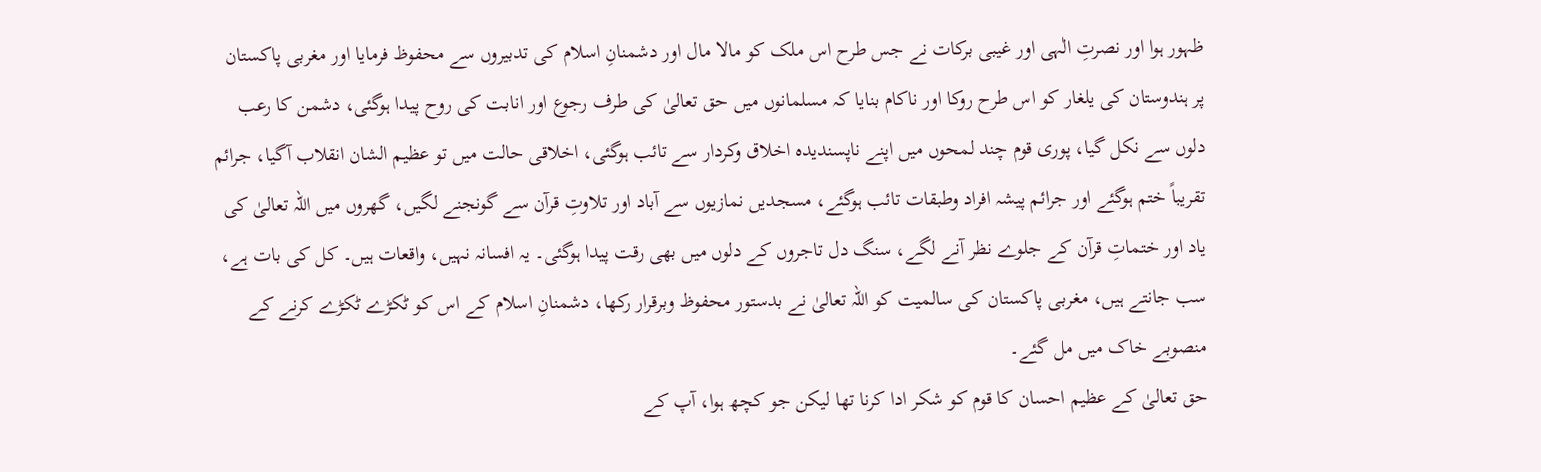ظہور ہوا اور نصرتِ الٰہی اور غیبی برکات نے جس طرح اس ملک کو مالا مال اور دشمنانِ اسلام کی تدبیروں سے محفوظ فرمایا اور مغربی پاکستان پر ہندوستان کی یلغار کو اس طرح روکا اور ناکام بنایا کہ مسلمانوں میں حق تعالیٰ کی طرف رجوع اور انابت کی روح پیدا ہوگئی، دشمن کا رعب دلوں سے نکل گیا، پوری قوم چند لمحوں میں اپنے ناپسندیدہ اخلاق وکردار سے تائب ہوگئی، اخلاقی حالت میں تو عظیم الشان انقلاب آگیا، جرائم تقریباً ختم ہوگئے اور جرائم پیشہ افراد وطبقات تائب ہوگئے، مسجدیں نمازیوں سے آباد اور تلاوتِ قرآن سے گونجنے لگیں، گھروں میں اللہ تعالیٰ کی یاد اور ختماتِ قرآن کے جلوے نظر آنے لگے، سنگ دل تاجروں کے دلوں میں بھی رقت پیدا ہوگئی۔ یہ افسانہ نہیں، واقعات ہیں۔ کل کی بات ہے، سب جانتے ہیں، مغربی پاکستان کی سالمیت کو اللہ تعالیٰ نے بدستور محفوظ وبرقرار رکھا، دشمنانِ اسلام کے اس کو ٹکڑے ٹکڑے کرنے کے منصوبے خاک میں مل گئے۔
حق تعالیٰ کے عظیم احسان کا قوم کو شکر ادا کرنا تھا لیکن جو کچھ ہوا، آپ کے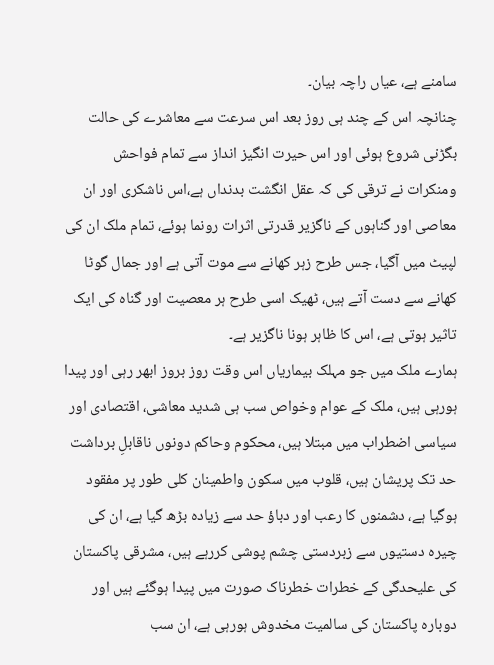سامنے ہے، عیاں راچہ بیان۔
چنانچہ اس کے چند ہی روز بعد اس سرعت سے معاشرے کی حالت بگڑنی شروع ہوئی اور اس حیرت انگیز انداز سے تمام فواحش ومنکرات نے ترقی کی کہ عقل انگشت بدنداں ہے،اس ناشکری اور ان معاصی اور گناہوں کے ناگزیر قدرتی اثرات رونما ہوئے، تمام ملک ان کی لپیٹ میں آگیا، جس طرح زہر کھانے سے موت آتی ہے اور جمال گوٹا کھانے سے دست آتے ہیں، ٹھیک اسی طرح ہر معصیت اور گناہ کی ایک تاثیر ہوتی ہے، اس کا ظاہر ہونا ناگزیر ہے۔
ہمارے ملک میں جو مہلک بیماریاں اس وقت روز بروز ابھر رہی اور پیدا ہورہی ہیں، ملک کے عوام وخواص سب ہی شدید معاشی، اقتصادی اور سیاسی اضطراب میں مبتلا ہیں، محکوم وحاکم دونوں ناقابلِ برداشت حد تک پریشان ہیں، قلوب میں سکون واطمینان کلی طور پر مفقود ہوگیا ہے، دشمنوں کا رعب اور دباؤ حد سے زیادہ بڑھ گیا ہے، ان کی چیرہ دستیوں سے زبردستی چشم پوشی کررہے ہیں، مشرقی پاکستان کی علیحدگی کے خطرات خطرناک صورت میں پیدا ہوگئے ہیں اور دوبارہ پاکستان کی سالمیت مخدوش ہورہی ہے، ان سب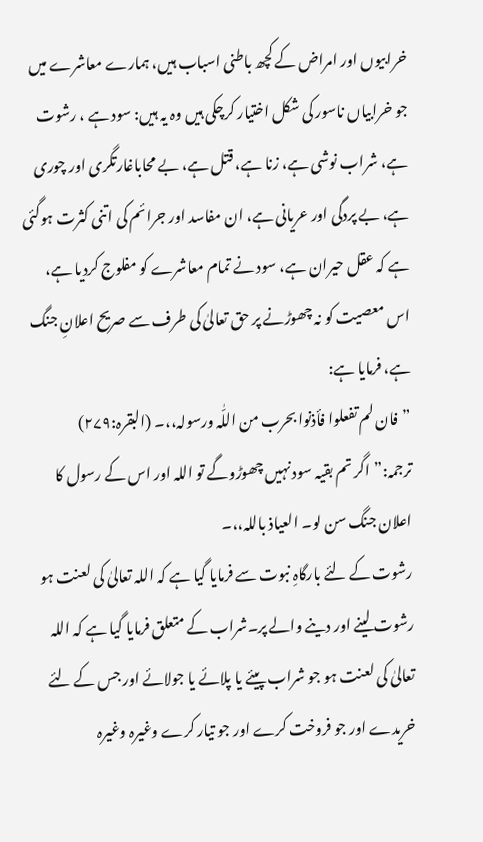خرابیوں اور امراض کے کچھ باطنی اسباب ہیں، ہمارے معاشرے میں جو خرابیاں ناسور کی شکل اختیار کرچکی ہیں وہ یہ ہیں: سود ہے ، رشوت ہے، شراب نوشی ہے، زنا ہے، قتل ہے، بے محاباغارتگری اور چوری ہے، بے پردگی اور عریانی ہے، ان مفاسد اور جرائم کی اتنی کثرت ہوگئی ہے کہ عقل حیران ہے، سود نے تمام معاشرے کو مفلوج کردیا ہے، اس معصیت کو نہ چھوڑنے پر حق تعالیٰ کی طرف سے صریح اعلانِ جنگ ہے، فرمایا ہے:
”فان لم تفعلوا فأذنوا بحرب من اللّٰہ ورسولہ،،۔ (البقرہ:۲۷۹)
ترجمہ:”اگر تم بقیہ سود نہیں چھوڑوگے تو اللہ اور اس کے رسول کا اعلان جنگ سن لو۔ العیاذ باللہ،،۔
رشوت کے لئے بارگاہِ نبوت سے فرمایا گیا ہے کہ اللہ تعالیٰ کی لعنت ہو رشوت لینے اور دینے والے پر۔شراب کے متعلق فرمایا گیا ہے کہ اللہ تعالیٰ کی لعنت ہو جو شراب پیئے یا پلائے یا جولائے اور جس کے لئے خریدے اور جو فروخت کرے اور جو تیار کرے وغیرہ وغیرہ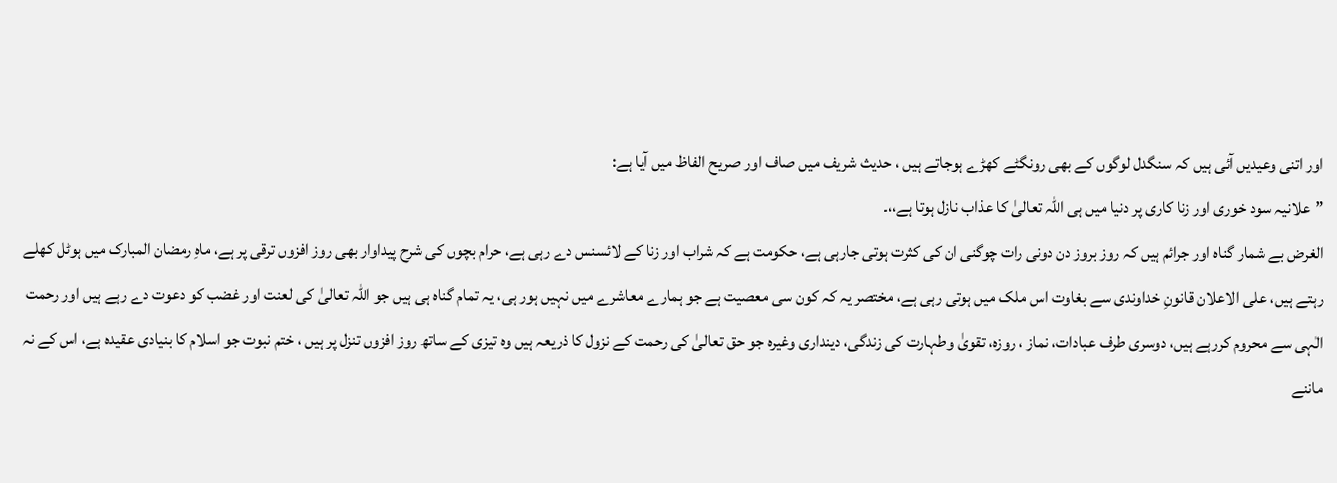اور اتنی وعیدیں آئی ہیں کہ سنگدل لوگوں کے بھی رونگٹے کھڑے ہوجاتے ہیں ، حدیث شریف میں صاف اور صریح الفاظ میں آیا ہے:
”علانیہ سود خوری اور زنا کاری پر دنیا میں ہی اللہ تعالیٰ کا عذاب نازل ہوتا ہے،،۔
الغرض بے شمار گناہ اور جرائم ہیں کہ روز بروز دن دونی رات چوگنی ان کی کثرت ہوتی جارہی ہے، حکومت ہے کہ شراب اور زنا کے لائسنس دے رہی ہے، حرام بچوں کی شرح پیداوار بھی روز افزوں ترقی پر ہے، ماہِ رمضان المبارک میں ہوٹل کھلے رہتے ہیں، علی الاعلان قانونِ خداوندی سے بغاوت اس ملک میں ہوتی رہی ہے، مختصر یہ کہ کون سی معصیت ہے جو ہمارے معاشرے میں نہیں ہور ہی، یہ تمام گناہ ہی ہیں جو اللہ تعالیٰ کی لعنت اور غضب کو دعوت دے رہے ہیں اور رحمت الٰہی سے محروم کررہے ہیں، دوسری طرف عبادات، نماز ، روزہ، تقویٰ وطہارت کی زندگی، دینداری وغیرہ جو حق تعالیٰ کی رحمت کے نزول کا ذریعہ ہیں وہ تیزی کے ساتھ روز افزوں تنزل پر ہیں ، ختم نبوت جو اسلام کا بنیادی عقیدہ ہے، اس کے نہ ماننے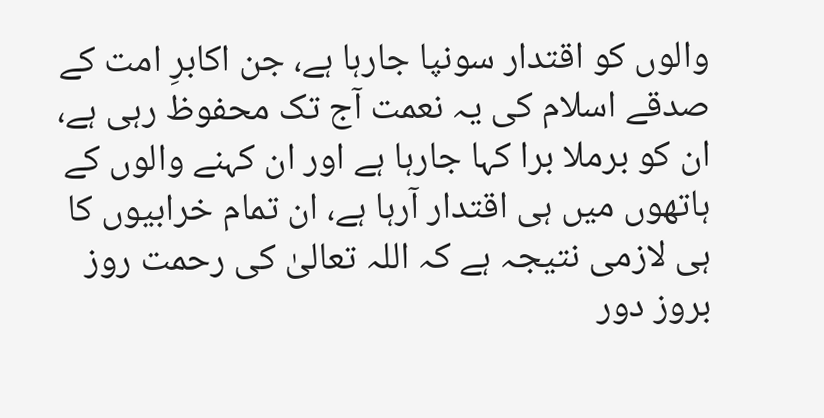والوں کو اقتدار سونپا جارہا ہے، جن اکابرِ امت کے صدقے اسلام کی یہ نعمت آج تک محفوظ رہی ہے، ان کو برملا برا کہا جارہا ہے اور ان کہنے والوں کے ہاتھوں میں ہی اقتدار آرہا ہے، ان تمام خرابیوں کا ہی لازمی نتیجہ ہے کہ اللہ تعالیٰ کی رحمت روز بروز دور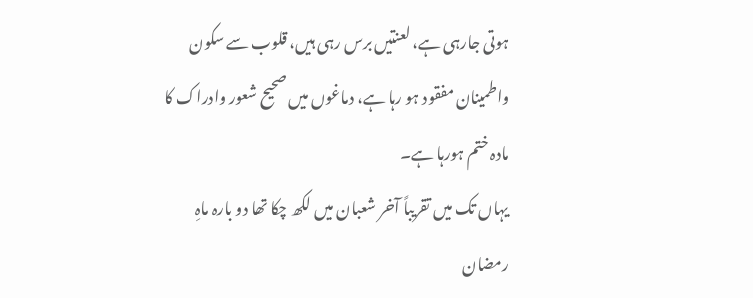ہوتی جارہی ہے، لعنتیں برس رہی ہیں، قلوب سے سکون واطمینان مفقود ہو رہا ہے، دماغوں میں صحیح شعور وادراک کا مادہ ختم ہورہا ہے۔
یہاں تک میں تقریباً آخر شعبان میں لکھ چکا تھا دو بارہ ماہِ رمضان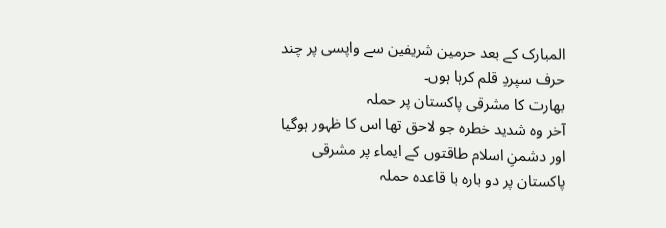المبارک کے بعد حرمین شریفین سے واپسی پر چند حرف سپردِ قلم کرہا ہوں۔
بھارت کا مشرقی پاکستان پر حملہ
آخر وہ شدید خطرہ جو لاحق تھا اس کا ظہور ہوگیا اور دشمنِ اسلام طاقتوں کے ایماء پر مشرقی پاکستان پر دو بارہ با قاعدہ حملہ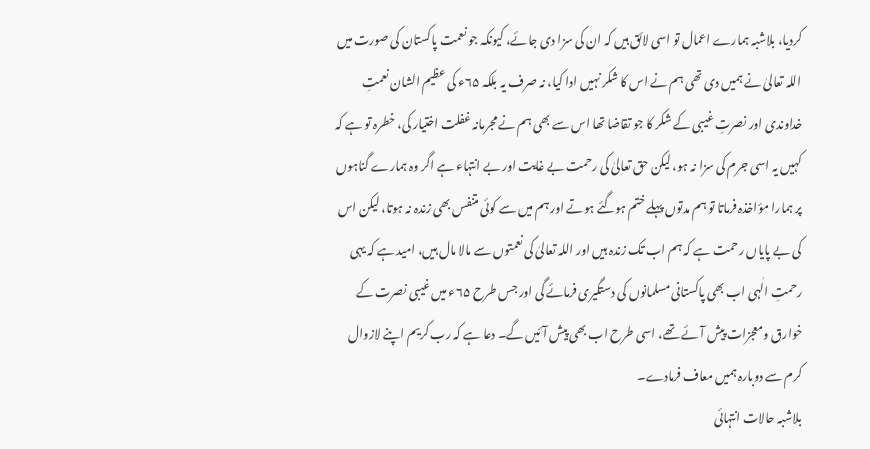کردیا، بلاشبہ ہمارے اعمال تو اسی لائق ہیں کہ ان کی سزا دی جائے، کیونکہ جو نعمت پاکستان کی صورت میں اللہ تعالیٰ نے ہمیں دی تھی ہم نے اس کا شکر نہیں ادا کیا، نہ صرف یہ بلکہ ۶۵ء کی عظیم الشان نعمتِ خداوندی اور نصرتِ غیبی کے شکر کا جو تقاضا تھا اس سے بھی ہم نے مجرمانہ غفلت اختیار کی، خطرہ تو ہے کہ کہیں یہ اسی جرم کی سزا نہ ہو، لیکن حق تعالیٰ کی رحمت بے غایت اور بے انتہاء ہے اگر وہ ہمارے گناہوں پر ہمارا مؤاخذہ فرماتا تو ہم مدتوں پہلے ختم ہوگئے ہوتے اور ہم میں سے کوئی متنفس بھی زندہ نہ ہوتا، لیکن اس کی بے پایاں رحمت ہے کہ ہم اب تک زندہ ہیں اور اللہ تعالیٰ کی نعمتوں سے مالا مال ہیں، امید ہے کہ یہی رحمتِ الٰہی اب بھی پاکستانی مسلمانوں کی دستگیری فرمائے گی اور جس طرح ۶۵ء میں غیبی نصرت کے خوارق ومعجزات پیش آئے تھے، اسی طرح اب بھی پیش آئیں گے۔ دعا ہے کہ رب کریم اپنے لازوال کرم سے دوبارہ ہمیں معاف فرمادے۔
بلاشبہ حالات انتہائی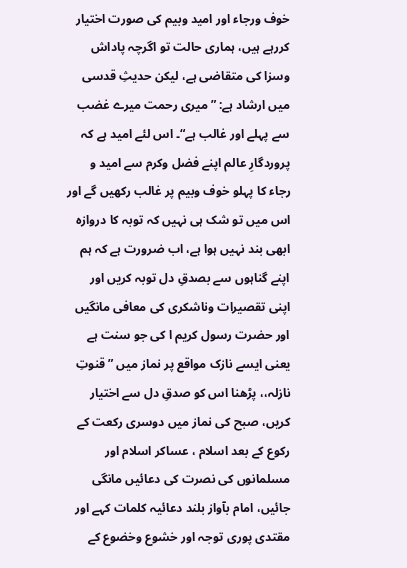خوف ورجاء اور امید وبیم کی صورت اختیار کررہے ہیں، ہماری حالت تو اگرچہ پاداش وسزا کی متقاضی ہے، لیکن حدیثِ قدسی میں ارشاد ہے: ”میری رحمت میرے غضب سے پہلے اور غالب ہے“۔ اس لئے امید ہے کہ پروردگارِ عالم اپنے فضل وکرم سے امید و رجاء کا پہلو خوف وبیم پر غالب رکھیں گے اور اس میں تو شک ہی نہیں کہ توبہ کا دروازہ ابھی بند نہیں ہوا ہے، اب ضرورت ہے کہ ہم اپنے گناہوں سے بصدقِ دل توبہ کریں اور اپنی تقصیرات وناشکری کی معافی مانگیں اور حضرت رسول کریم ا کی جو سنت ہے یعنی ایسے نازک مواقع پر نماز میں ”قنوتِ نازلہ،، پڑھنا اس کو صدقِ دل سے اختیار کریں، صبح کی نماز میں دوسری رکعت کے رکوع کے بعد اسلام ، عساکر اسلام اور مسلمانوں کی نصرت کی دعائیں مانگی جائیں، امام بآواز بلند دعائیہ کلمات کہے اور مقتدی پوری توجہ اور خشوع وخضوع کے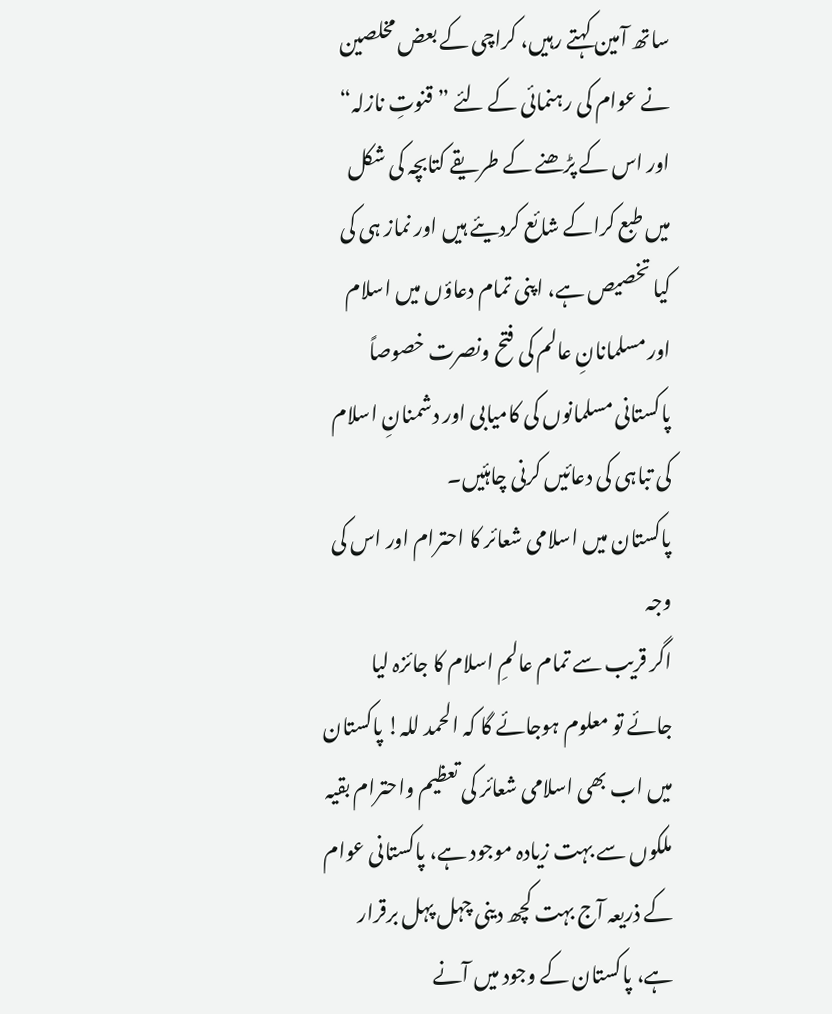ساتھ آمین کہتے رہیں، کراچی کے بعض مخلصین نے عوام کی رہنمائی کے لئے ”قنوتِ نازلہ“ اور اس کے پڑھنے کے طریقے کتابچہ کی شکل میں طبع کراکے شائع کردیئے ہیں اور نماز ہی کی کیا تخصیص ہے، اپنی تمام دعاؤں میں اسلام اور مسلمانانِ عالم کی فتح ونصرت خصوصاً پاکستانی مسلمانوں کی کامیابی اور دشمنانِ اسلام کی تباہی کی دعائیں کرنی چاہئیں۔
پاکستان میں اسلامی شعائر کا احترام اور اس کی وجہ
اگر قریب سے تمام عالمِ اسلام کا جائزہ لیا جائے تو معلوم ہوجائے گا کہ الحمد للہ! پاکستان میں اب بھی اسلامی شعائر کی تعظیم واحترام بقیہ ملکوں سے بہت زیادہ موجود ہے، پاکستانی عوام کے ذریعہ آج بہت کچھ دینی چہل پہل برقرار ہے، پاکستان کے وجود میں آنے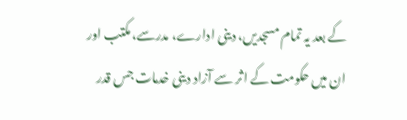کے بعد یہ تمام مسجدیں، دینی ادارے، مدرسے، مکتب اور ان میں حکومت کے اثر سے آزاد دینی خدمات جس قدر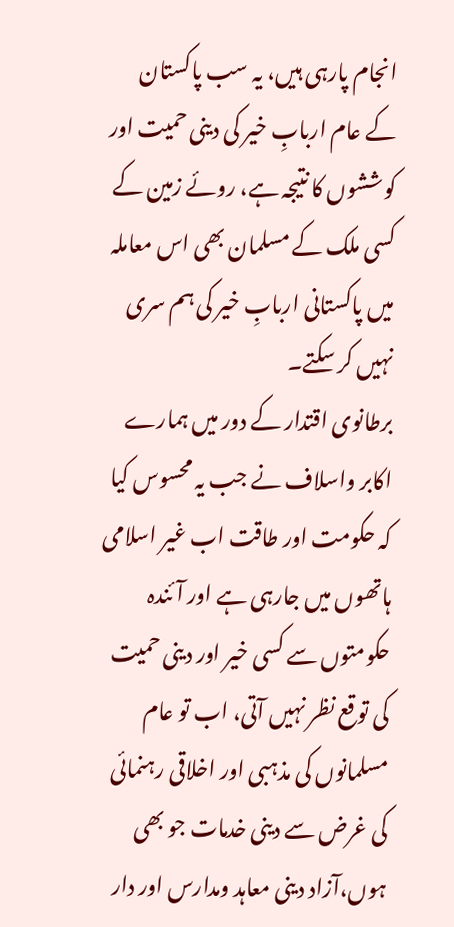انجام پارہی ہیں، یہ سب پاکستان کے عام اربابِ خیر کی دینی حمیت اور کوششوں کا نتیجہ ہے، روئے زمین کے کسی ملک کے مسلمان بھی اس معاملہ میں پاکستانی اربابِ خیر کی ہم سری نہیں کر سکتے۔
برطانوی اقتدار کے دور میں ہمارے اکابر واسلاف نے جب یہ محسوس کیا کہ حکومت اور طاقت اب غیر اسلامی ہاتھوں میں جارہی ہے اور آئندہ حکومتوں سے کسی خیر اور دینی حمیت کی توقع نظر نہیں آتی، اب تو عام مسلمانوں کی مذہبی اور اخلاقی رہنمائی کی غرض سے دینی خدمات جو بھی ہوں،آزاد دینی معاہد ومدارس اور دار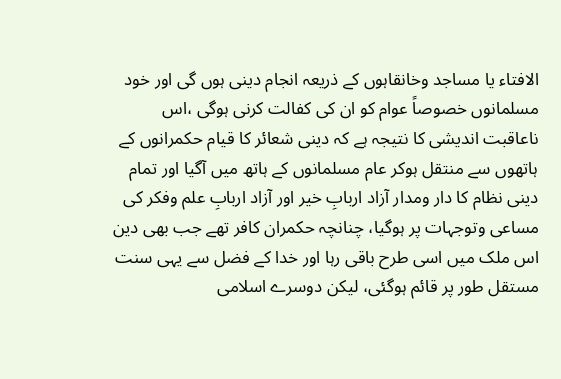الافتاء یا مساجد وخانقاہوں کے ذریعہ انجام دینی ہوں گی اور خود مسلمانوں خصوصاً عوام کو ان کی کفالت کرنی ہوگی ،اس ناعاقبت اندیشی کا نتیجہ ہے کہ دینی شعائر کا قیام حکمرانوں کے ہاتھوں سے منتقل ہوکر عام مسلمانوں کے ہاتھ میں آگیا اور تمام دینی نظام کا دار ومدار آزاد اربابِ خیر اور آزاد اربابِ علم وفکر کی مساعی وتوجہات پر ہوگیا، چنانچہ حکمران کافر تھے جب بھی دین اس ملک میں اسی طرح باقی رہا اور خدا کے فضل سے یہی سنت مستقل طور پر قائم ہوگئی، لیکن دوسرے اسلامی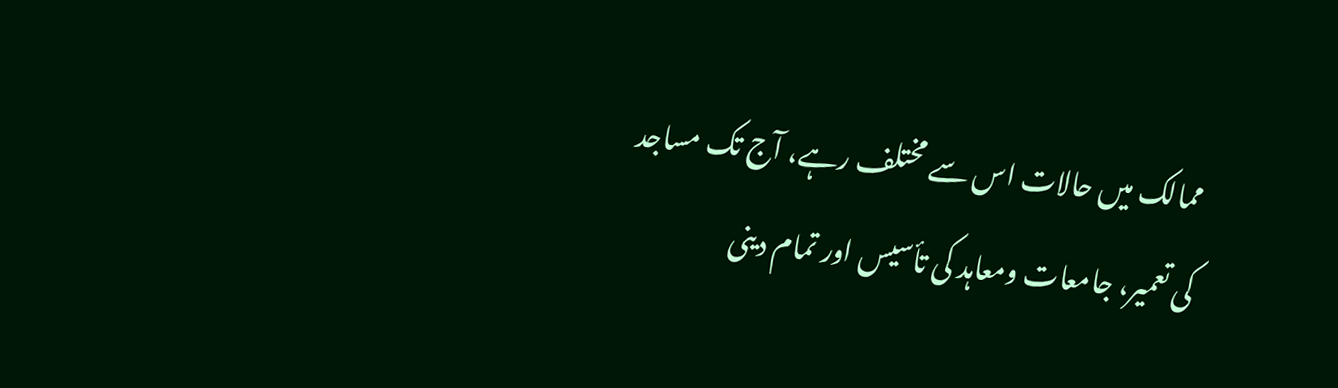ممالک میں حالات اس سے مختلف رہے، آج تک مساجد کی تعمیر، جامعات ومعاہد کی تأسیس اور تمام دینی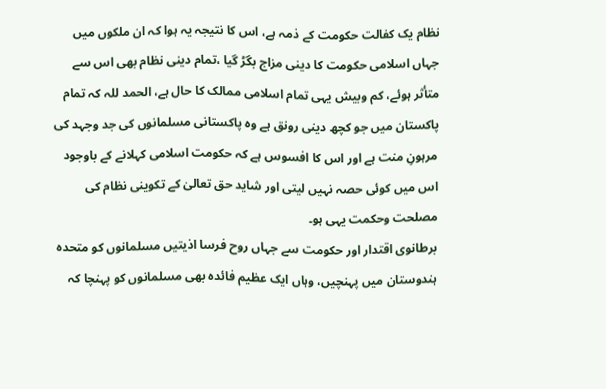نظام یک کفالت حکومت کے ذمہ ہے، اس کا نتیجہ یہ ہوا کہ ان ملکوں میں جہاں اسلامی حکومت کا دینی مزاج بگڑ گیا ،تمام دینی نظام بھی اس سے متأثر ہوئے، کم وبیش یہی تمام اسلامی ممالک کا حال ہے، الحمد للہ کہ تمام پاکستان میں جو کچھ دینی رونق ہے وہ پاکستانی مسلمانوں کی جد وجہد کی مرہونِ منت ہے اور اس کا افسوس ہے کہ حکومت اسلامی کہلانے کے باوجود اس میں کوئی حصہ نہیں لیتی اور شاید حق تعالیٰ کے تکوینی نظام کی مصلحت وحکمت یہی ہو۔
برطانوی اقتدار اور حکومت سے جہاں روح فرسا اذیتیں مسلمانوں کو متحدہ ہندوستان میں پہنچیں، وہاں ایک عظیم فائدہ بھی مسلمانوں کو پہنچا کہ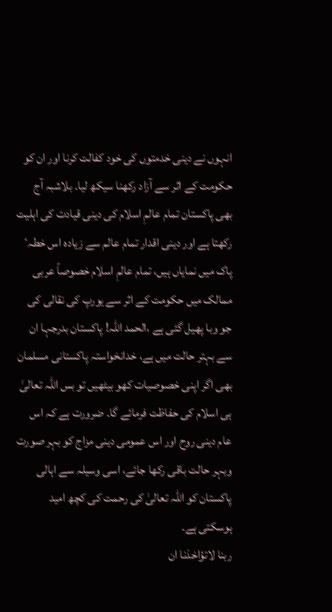انہوں نے دینی خدمتوں کی خود کفالت کرنا اور ان کو حکومت کے اثر سے آزاد رکھنا سیکھ لیا۔ بلاشبہ آج بھی پاکستان تمام عالمِ اسلام کی دینی قیادت کی اہلیت رکھتا ہے اور دینی اقدار تمام عالم سے زیادہ اس خطہٴ پاک میں نمایاں ہیں، تمام عالمِ اسلام خصوصاً عربی ممالک میں حکومت کے اثر سے یورپ کی نقالی کی جو وبا پھیل گئی ہے ،الحمد اللہ! پاکستان بدرجہا ان سے بہتر حالت میں ہے، خدانخواستہ پاکستانی مسلمان بھی اگر اپنی خصوصیات کھو بیٹھیں تو بس اللہ تعالیٰ ہی اسلام کی حفاظت فرمائے گا۔ ضرورت ہے کہ اس عام دینی روح اور اس عمومی دینی مزاج کو بہر صورت وبہر حالت باقی رکھا جائے، اسی وسیلہ سے اہالی پاکستان کو اللہ تعالیٰ کی رحمت کی کچھ امید ہوسکتی ہے۔
ربنا لاتؤاخذنا ان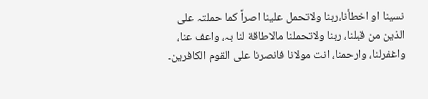نسینا او اخطأنا،ربنا ولاتحمل علینا اصراً کما حملتہ علی الذین من قبلنا، ربنا ولاتحملنا مالاطاقة لنا بہ، واعف عنا، واغفرلنا، وارحمنا، انت مولانا فانصرنا علی القوم الکافرین۔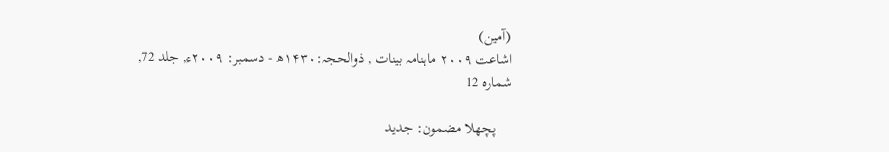(آمین)
اشاعت ۲۰۰۹ ماہنامہ بینات , ذوالحجہ:۱۴۳۰ھ - دسمبر: ۲۰۰۹ء, جلد 72, شمارہ 12

    پچھلا مضمون: جدید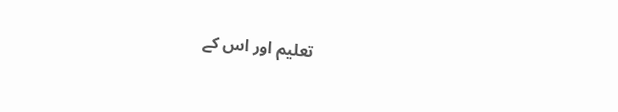تعلیم اور اس کے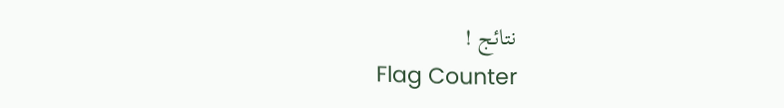نتائج !
Flag Counter